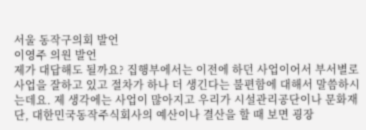서울 동작구의회 발언
이영주 의원 발언
제가 대답해도 될까요? 집행부에서는 이전에 하던 사업이어서 부서별로 사업을 잘하고 있고 절차가 하나 더 생긴다는 불편함에 대해서 말씀하시는데요. 제 생각에는 사업이 많아지고 우리가 시설관리공단이나 문화재단, 대한민국동작주식회사의 예산이나 결산을 할 때 보면 굉장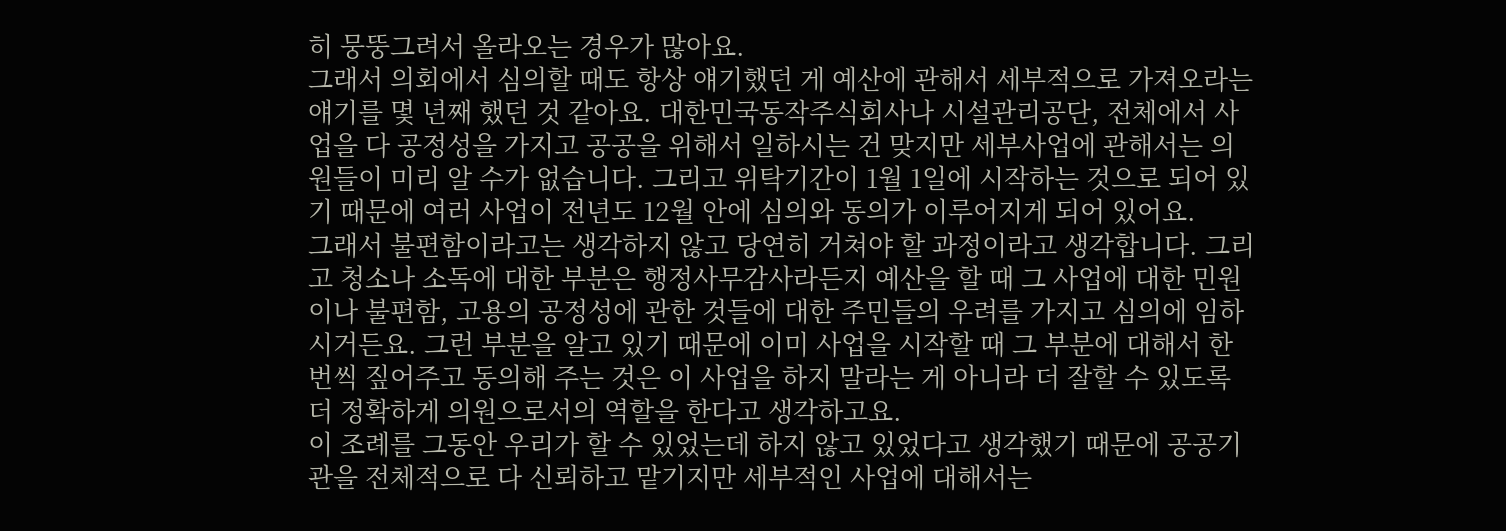히 뭉뚱그려서 올라오는 경우가 많아요.
그래서 의회에서 심의할 때도 항상 얘기했던 게 예산에 관해서 세부적으로 가져오라는 얘기를 몇 년째 했던 것 같아요. 대한민국동작주식회사나 시설관리공단, 전체에서 사업을 다 공정성을 가지고 공공을 위해서 일하시는 건 맞지만 세부사업에 관해서는 의원들이 미리 알 수가 없습니다. 그리고 위탁기간이 1월 1일에 시작하는 것으로 되어 있기 때문에 여러 사업이 전년도 12월 안에 심의와 동의가 이루어지게 되어 있어요.
그래서 불편함이라고는 생각하지 않고 당연히 거쳐야 할 과정이라고 생각합니다. 그리고 청소나 소독에 대한 부분은 행정사무감사라든지 예산을 할 때 그 사업에 대한 민원이나 불편함, 고용의 공정성에 관한 것들에 대한 주민들의 우려를 가지고 심의에 임하시거든요. 그런 부분을 알고 있기 때문에 이미 사업을 시작할 때 그 부분에 대해서 한 번씩 짚어주고 동의해 주는 것은 이 사업을 하지 말라는 게 아니라 더 잘할 수 있도록 더 정확하게 의원으로서의 역할을 한다고 생각하고요.
이 조례를 그동안 우리가 할 수 있었는데 하지 않고 있었다고 생각했기 때문에 공공기관을 전체적으로 다 신뢰하고 맡기지만 세부적인 사업에 대해서는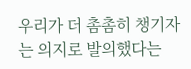우리가 더 촘촘히 챙기자는 의지로 발의했다는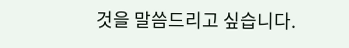것을 말씀드리고 싶습니다.